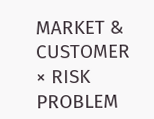MARKET & CUSTOMER × RISK
PROBLEM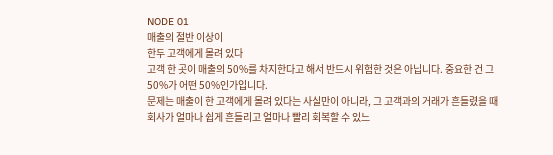NODE 01
매출의 절반 이상이
한두 고객에게 몰려 있다
고객 한 곳이 매출의 50%를 차지한다고 해서 반드시 위험한 것은 아닙니다. 중요한 건 그 50%가 어떤 50%인가입니다.
문제는 매출이 한 고객에게 몰려 있다는 사실만이 아니라, 그 고객과의 거래가 흔들렸을 때 회사가 얼마나 쉽게 흔들리고 얼마나 빨리 회복할 수 있느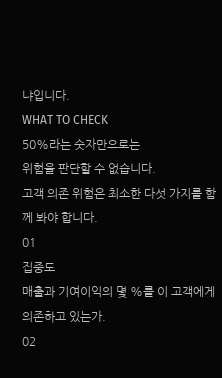냐입니다.
WHAT TO CHECK
50%라는 숫자만으로는
위험을 판단할 수 없습니다.
고객 의존 위험은 최소한 다섯 가지를 함께 봐야 합니다.
01
집중도
매출과 기여이익의 몇 %를 이 고객에게 의존하고 있는가.
02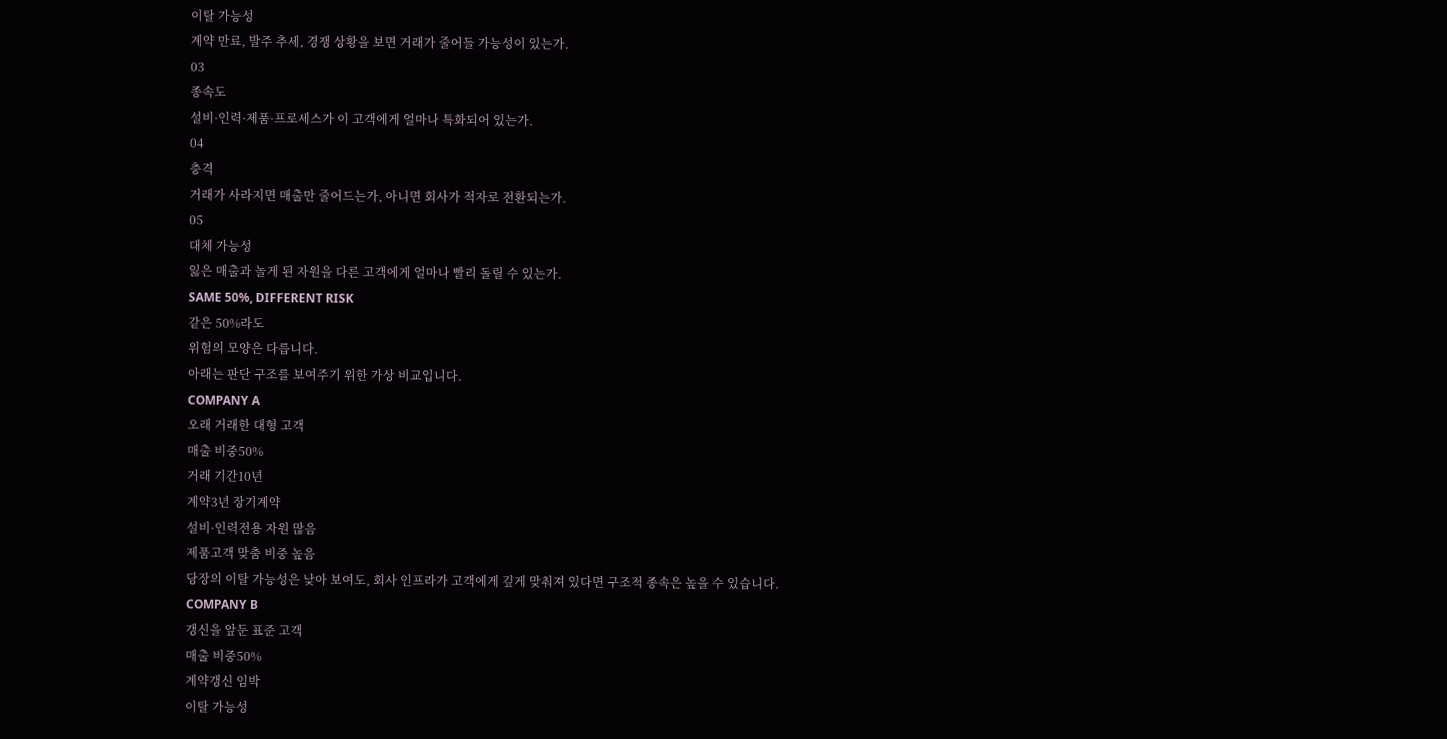이탈 가능성
계약 만료, 발주 추세, 경쟁 상황을 보면 거래가 줄어들 가능성이 있는가.
03
종속도
설비·인력·제품·프로세스가 이 고객에게 얼마나 특화되어 있는가.
04
충격
거래가 사라지면 매출만 줄어드는가, 아니면 회사가 적자로 전환되는가.
05
대체 가능성
잃은 매출과 놀게 된 자원을 다른 고객에게 얼마나 빨리 돌릴 수 있는가.
SAME 50%, DIFFERENT RISK
같은 50%라도
위험의 모양은 다릅니다.
아래는 판단 구조를 보여주기 위한 가상 비교입니다.
COMPANY A
오래 거래한 대형 고객
매출 비중50%
거래 기간10년
계약3년 장기계약
설비·인력전용 자원 많음
제품고객 맞춤 비중 높음
당장의 이탈 가능성은 낮아 보여도, 회사 인프라가 고객에게 깊게 맞춰져 있다면 구조적 종속은 높을 수 있습니다.
COMPANY B
갱신을 앞둔 표준 고객
매출 비중50%
계약갱신 임박
이탈 가능성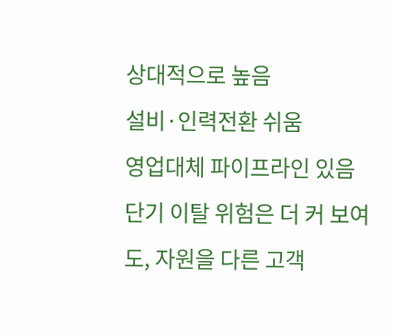상대적으로 높음
설비·인력전환 쉬움
영업대체 파이프라인 있음
단기 이탈 위험은 더 커 보여도, 자원을 다른 고객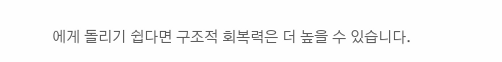에게 돌리기 쉽다면 구조적 회복력은 더 높을 수 있습니다.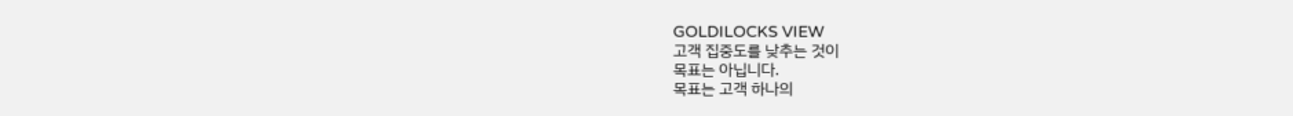GOLDILOCKS VIEW
고객 집중도를 낮추는 것이
목표는 아닙니다.
목표는 고객 하나의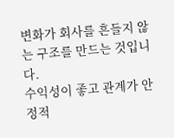변화가 회사를 흔들지 않는 구조를 만드는 것입니다.
수익성이 좋고 관계가 안정적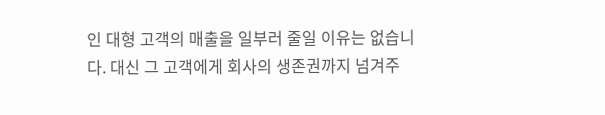인 대형 고객의 매출을 일부러 줄일 이유는 없습니다. 대신 그 고객에게 회사의 생존권까지 넘겨주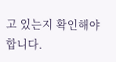고 있는지 확인해야 합니다.